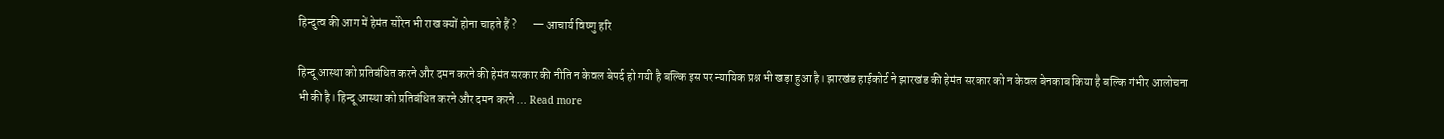हिन्दुत्व की आग में हेमंत सोरेन भी राख क्यों होना चाहते हैं ?       — आचार्य विष्णु हरि

हिन्दू आस्था को प्रतिबंधित करने और दमन करने की हेमंत सरकार की नीति न केवल बेपर्द हो गयी है बल्कि इस पर न्यायिक प्रश्न भी खड़ा हुआ है। झारखंड हाईकोर्ट ने झारखंड की हेमंत सरकार को न केवल बेनकाब किया है बल्कि गंभीर आलोचना भी की है। हिन्दू आस्था को प्रतिबंधित करने और दमन करने … Read more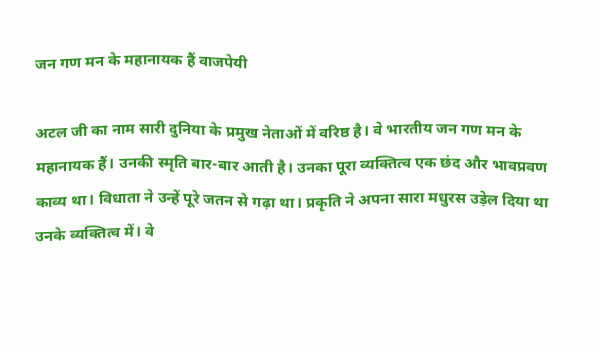जन गण मन के महानायक हैं वाजपेयी

अटल जी का नाम सारी दुनिया के प्रमुख नेताओं में वरिष्ठ है। वे भारतीय जन गण मन के महानायक हैं। उनकी स्मृति बार-बार आती है। उनका पूरा व्यक्तित्व एक छंद और भावप्रवण काव्य था। विधाता ने उन्हें पूरे जतन से गढ़ा था। प्रकृति ने अपना सारा मधुरस उड़ेल दिया था उनके व्यक्तित्व में। वे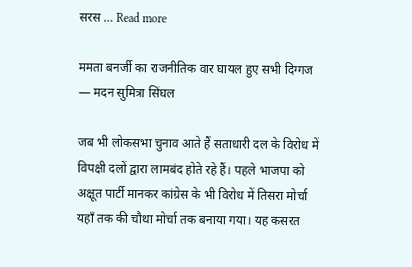सरस … Read more

ममता बनर्जी का राजनीतिक वार घायल हुए सभी दिग्गज — मदन सुमित्रा सिंघल

जब भी लोकसभा चुनाव आते हैं सताधारी दल के विरोध में विपक्षी दलों द्वारा लामबंद होते रहे हैं। पहले भाजपा को अक्षूत पार्टी मानकर कांग्रेस के भी विरोध में तिसरा मोर्चा यहाँ तक की चौथा मोर्चा तक बनाया गया। यह कसरत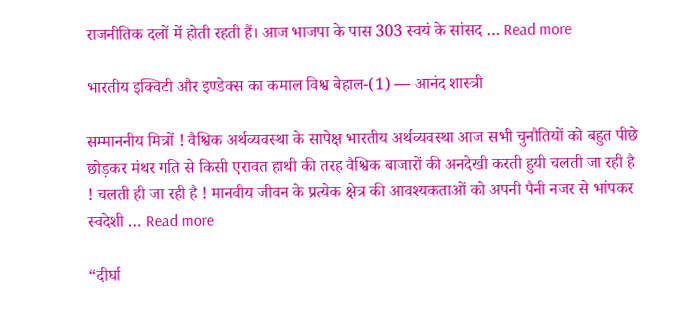राजनीतिक दलों में होती रहती हैं। आज भाजपा के पास 303 स्वयं के सांसद … Read more

भारतीय इक्विटी और इण्डेक्स का कमाल विश्व बेहाल-(1) — आनंद शास्त्री

सम्माननीय मित्रों ! वैश्विक अर्थव्यवस्था के सापेक्ष भारतीय अर्थव्यवस्था आज सभी चुनौतियों को बहुत पीछे छोड़कर मंथर गति से किसी एरावत हाथी की तरह वैश्विक बाजारों की अनदेखी करती हुयी चलती जा रही है ! चलती ही जा रही है ! मानवीय जीवन के प्रत्येक क्षेत्र की आवश्यकताओं को अपनी पैनी नजर से भांपकर स्वदेशी … Read more

“दीर्घा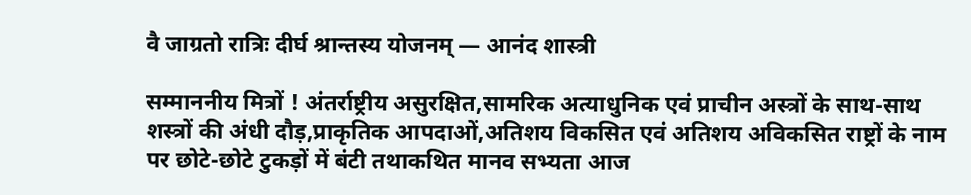वै जाग्रतो रात्रिः दीर्घ श्रान्तस्य योजनम् — आनंद शास्त्री

सम्माननीय मित्रों ! अंतर्राष्ट्रीय असुरक्षित,सामरिक अत्याधुनिक एवं प्राचीन अस्त्रों के साथ-साथ शस्त्रों की अंधी दौड़,प्राकृतिक आपदाओं,अतिशय विकसित एवं अतिशय अविकसित राष्ट्रों के नाम पर छोटे-छोटे टुकड़ों में बंटी तथाकथित मानव सभ्यता आज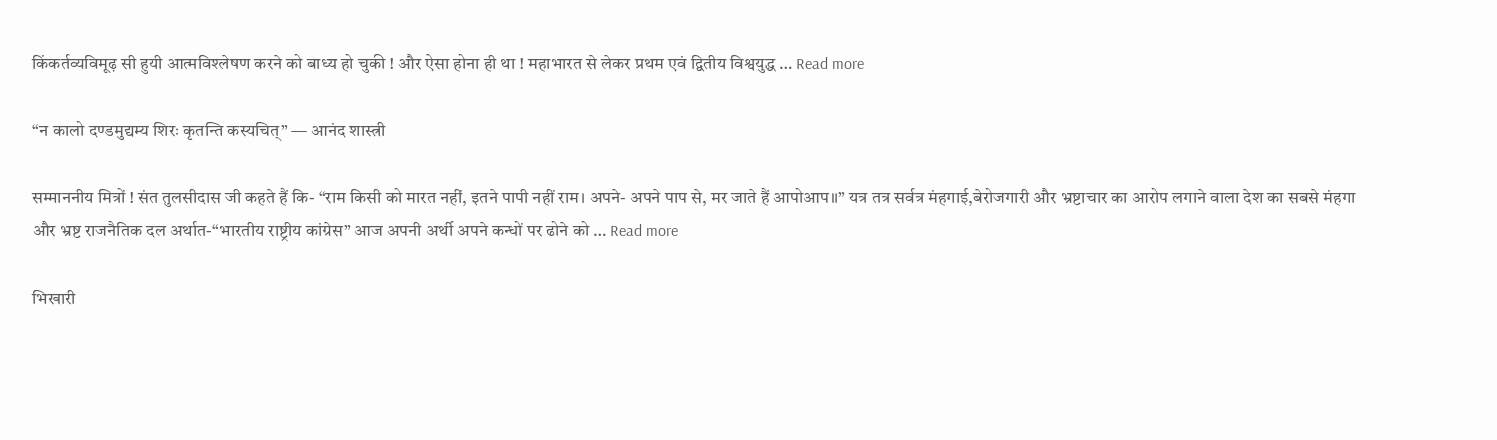किंकर्तव्यविमूढ़ सी हुयी आत्मविश्लेषण करने को बाध्य हो चुकी ! और ऐसा होना ही था ! महाभारत से लेकर प्रथम एवं द्वितीय विश्वयुद्ध … Read more

“न कालो दण्डमुद्यम्य शिरः कृतन्ति कस्यचित्” — आनंद शास्त्री

सम्माननीय मित्रों ! संत तुलसीदास जी कहते हैं कि- “राम किसी को मारत नहीं, इतने पापी नहीं राम। अपने- अपने पाप से, मर जाते हैं आपोआप॥” यत्र तत्र सर्वत्र मंहगाई,बेरोजगारी और भ्रष्टाचार का आरोप लगाने वाला देश का सबसे मंहगा और भ्रष्ट राजनैतिक दल अर्थात-“भारतीय राष्ट्रीय कांग्रेस” आज अपनी अर्थी अपने कन्धों पर ढोने को … Read more

भिखारी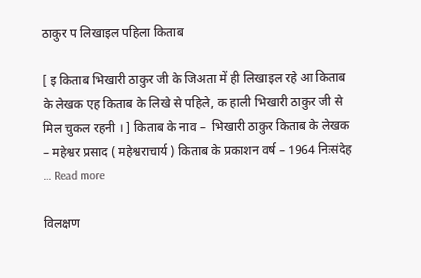ठाकुर प लिखाइल पहिला किताब

[ इ किताब भिखारी ठाकुर जी के जिअता में ही लिखाइल रहे आ किताब के लेखक एह किताब के लिखे से पहिले, क हाली भिखारी ठाकुर जी से मिल चुकल रहनी । ] किताब के नाव –  भिखारी ठाकुर किताब के लेखक – महेश्वर प्रसाद ( महेश्वराचार्य ) किताब के प्रकाशन वर्ष – 1964 निःसंदेह … Read more

विलक्षण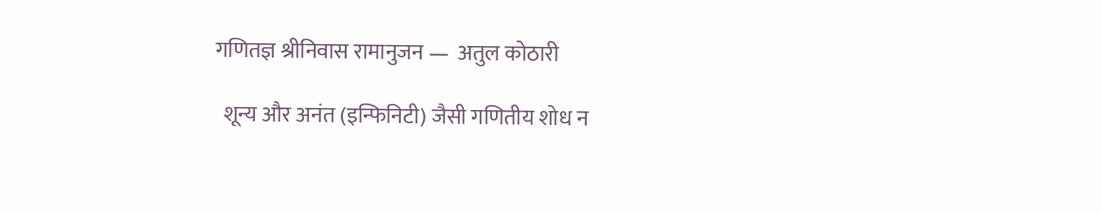गणितज्ञ श्रीनिवास रामानुजन —  अतुल कोठारी

  शून्य और अनंत (इन्फिनिटी) जैसी गणितीय शोध न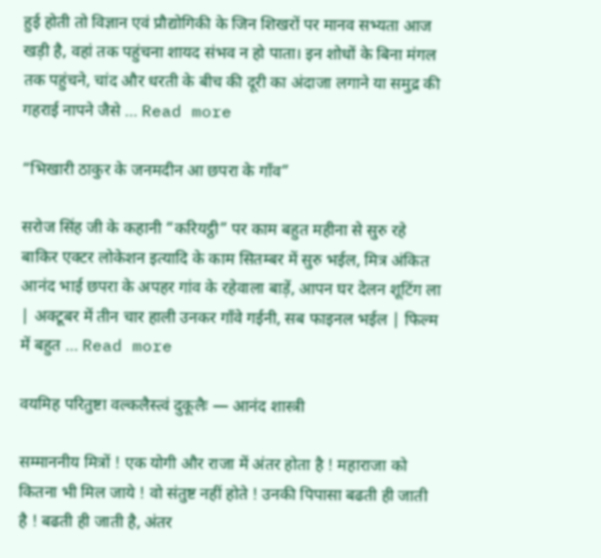हुई होती तो विज्ञान एवं प्रौद्योगिकी के जिन शिखरों पर मानव सभ्यता आज खड़ी है, वहां तक पहुंचना शायद संभव न हो पाता। इन शोधों के बिना मंगल तक पहुंचने, चांद और धरती के बीच की दूरी का अंदाजा लगाने या समुद्र की गहराई नापने जैसे … Read more

“भिखारी ठाकुर के जनमदीन आ छपरा के गाँव”

सरोज सिंह जी के कहानी “करियट्ठी” पर काम बहुत महीना से सुरु रहे बाकिर एक्टर लोकेशन इत्यादि के काम सितम्बर में सुरु भईल, मित्र अंकित आनंद भाई छपरा के अपहर गांव के रहेवाला बाड़ें, आपन घर देलन शूटिंग ला | अक्टूबर में तीन चार हाली उनकर गाँवे गईनी, सब फाइनल भईल | फिल्म में बहुत … Read more

वयमिह परितुष्टा वल्कलैस्त्वं दुकूलैः — आनंद शास्त्री

सम्माननीय मित्रों ! एक योगी और राजा में अंतर होता है ! महाराजा को कितना भी मिल जाये ! वो संतुष्ट नहीं होते ! उनकी पिपासा बढती ही जाती है ! बढती ही जाती है, अंतर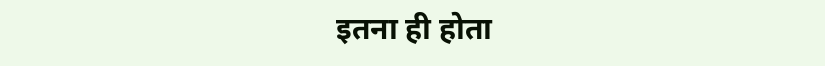इतना ही होता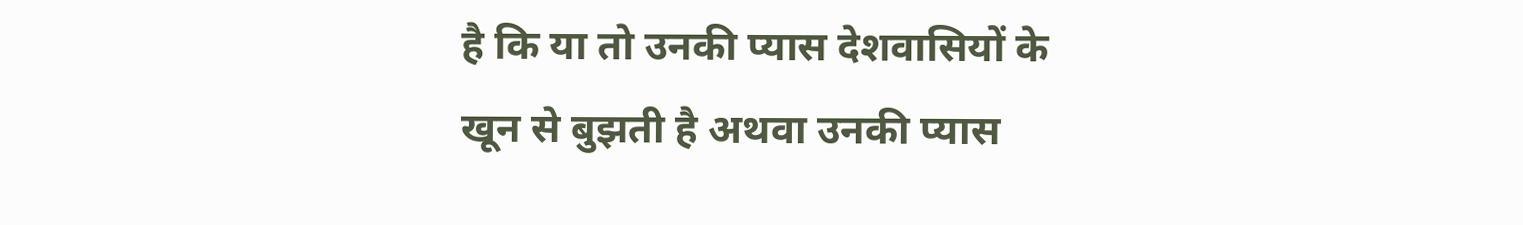है कि या तो उनकी प्यास देशवासियों के खून से बुझती है अथवा उनकी प्यास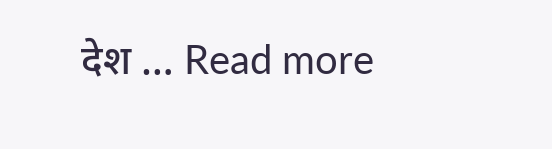देश … Read more